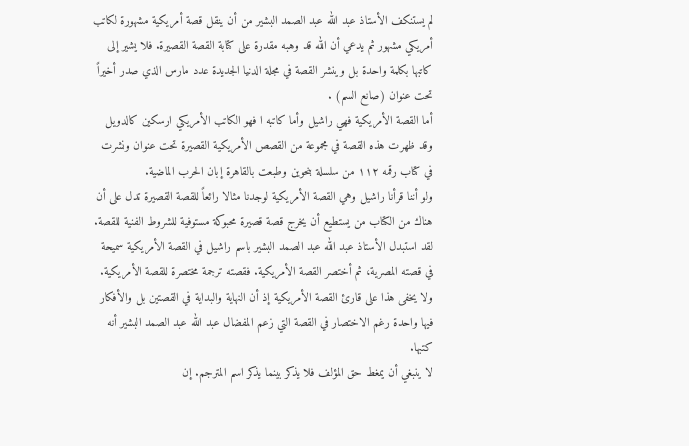لم يستنكف الأستاذ عبد الله عبد الصمد البشير من أن ينقل قصة أمريكية مشهورة لكاتب أمريكي مشهور ثم يدعي أن الله قد وهبه مقدرة على كتابة القصة القصيرة. فلا يشير إلى كاتبها بكلمة واحدة بل وينشر القصة في مجلة الدنيا الجديدة عدد مارس الذي صدر أخيراً تحت عنوان (صانع السم) .
أما القصة الأمريكية فهي راشيل وأما كاتبه ا فهو الكاتب الأمريكي ارسكين كالدويل وقد ظهرت هذه القصة في مجموعة من القصص الأمريكية القصيرة تحت عنوان ونشرت في كتاب رقمه ١١٢ من سلسلة بنحوين وطبعت بالقاهرة إبان الحرب الماضية.
ولو أننا قرأنا راشيل وهي القصة الأمريكية لوجدنا مثالا رائعاً للقصة القصيرة تدل على أن هناك من الكتاب من يستطيع أن يخرج قصة قصيرة محبوكة مستوفية للشروط الفنية للقصة.
لقد استبدل الأستاذ عبد الله عبد الصمد البشير باسم راشيل في القصة الأمريكية سميحة في قصته المصرية، ثم أختصر القصة الأمريكية. فقصته ترجمة مختصرة للقصة الأمريكية. ولا يخفى هذا على قارئ القصة الأمريكية إذ أن النهاية والبداية في القصتين بل والأفكار فيها واحدة رغم الاختصار في القصة التي زعم المفضال عبد الله عبد الصمد البشير أنه كتبها.
لا ينبغي أن يمغط حق المؤلف فلا يذكر بينما يذكر اسم المترجم. إن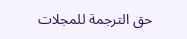حق الترجمة للمجلات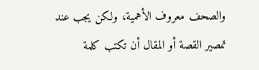والصحف معروف الأهمية، ولكن يجب عند تمصير القصة أو المقال أن تكتب كلمة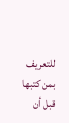للتعريف بمن كتبها قبل أن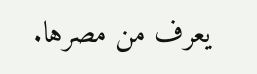يعرف من مصرها.